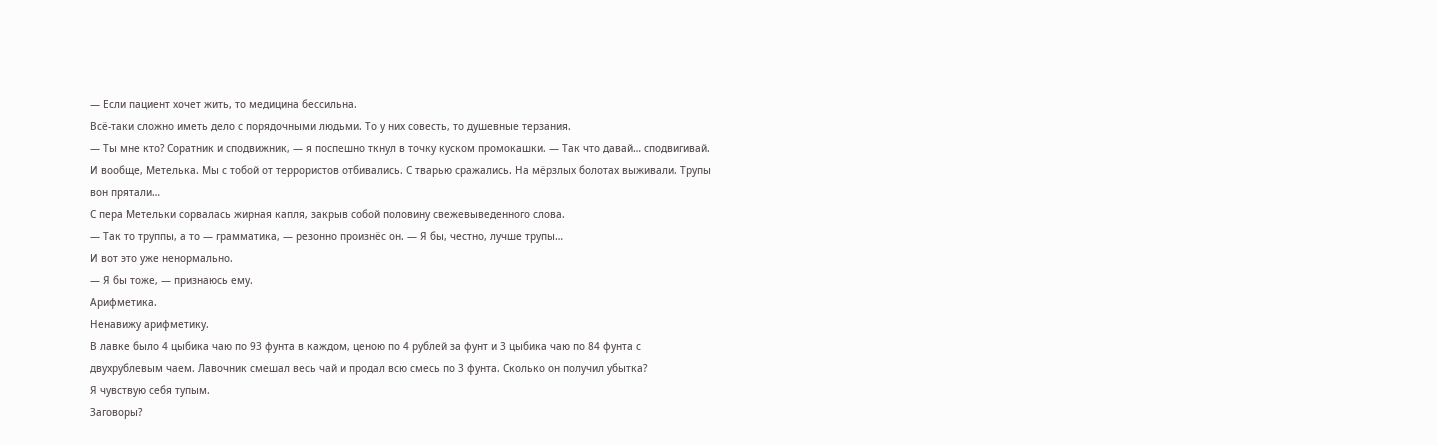— Если пациент хочет жить, то медицина бессильна.
Всё-таки сложно иметь дело с порядочными людьми. То у них совесть, то душевные терзания.
— Ты мне кто? Соратник и сподвижник, — я поспешно ткнул в точку куском промокашки. — Так что давай… сподвигивай. И вообще, Метелька. Мы с тобой от террористов отбивались. С тварью сражались. На мёрзлых болотах выживали. Трупы вон прятали…
С пера Метельки сорвалась жирная капля, закрыв собой половину свежевыведенного слова.
— Так то труппы, а то — грамматика, — резонно произнёс он. — Я бы, честно, лучше трупы…
И вот это уже ненормально.
— Я бы тоже, — признаюсь ему.
Арифметика.
Ненавижу арифметику.
В лавке было 4 цыбика чаю по 93 фунта в каждом, ценою по 4 рублей за фунт и 3 цыбика чаю по 84 фунта с двухрублевым чаем. Лавочник смешал весь чай и продал всю смесь по 3 фунта. Сколько он получил убытка?
Я чувствую себя тупым.
Заговоры?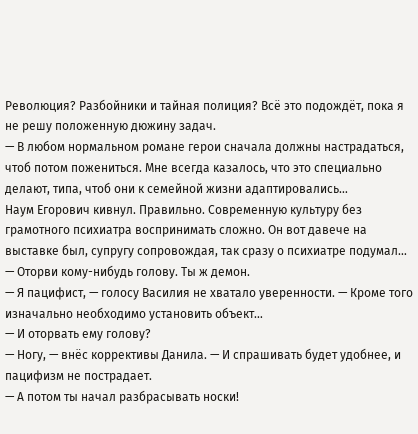Революция? Разбойники и тайная полиция? Всё это подождёт, пока я не решу положенную дюжину задач.
— В любом нормальном романе герои сначала должны настрадаться, чтоб потом пожениться. Мне всегда казалось, что это специально делают, типа, чтоб они к семейной жизни адаптировались…
Наум Егорович кивнул. Правильно. Современную культуру без грамотного психиатра воспринимать сложно. Он вот давече на выставке был, супругу сопровождая, так сразу о психиатре подумал…
— Оторви кому-нибудь голову. Ты ж демон.
— Я пацифист, — голосу Василия не хватало уверенности. — Кроме того изначально необходимо установить объект…
— И оторвать ему голову?
— Ногу, — внёс коррективы Данила. — И спрашивать будет удобнее, и пацифизм не пострадает.
— А потом ты начал разбрасывать носки!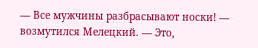— Все мужчины разбрасывают носки! — возмутился Мелецкий. — Это,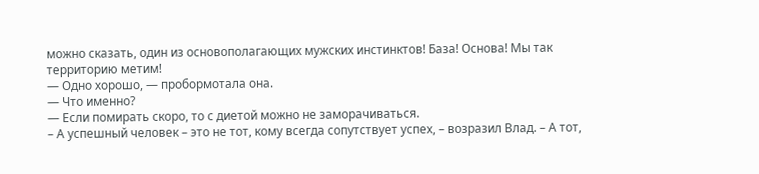можно сказать, один из основополагающих мужских инстинктов! База! Основа! Мы так территорию метим!
— Одно хорошо, — пробормотала она.
— Что именно?
— Если помирать скоро, то с диетой можно не заморачиваться.
– А успешный человек – это не тот, кому всегда сопутствует успех, – возразил Влад. – А тот,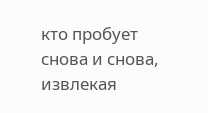кто пробует снова и снова, извлекая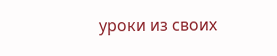уроки из своих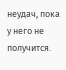неудач, пока у него не получится.